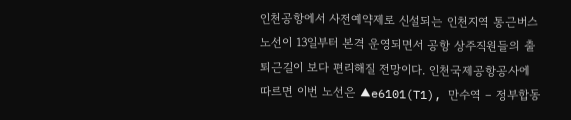인천공항에서 사전예약제로 신설되는 인천지역 통근버스 노선이 13일부터 본격 운영되면서 공항 상주직원들의 출퇴근길이 보다 편리해질 전망이다. 인천국제공항공사에 따르면 이번 노선은 ▲e6101(T1), 만수역 – 정부합동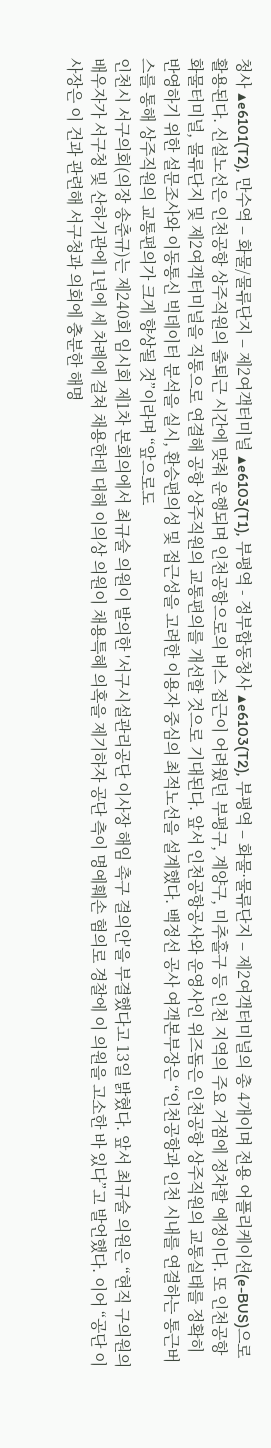청사 ▲e6101(T2), 만수역 – 화물/물류단지 – 제2여객터미널 ▲e6103(T1), 부평역 - 정부합동청사 ▲e6103(T2), 부평역 – 화물·물류단지 – 제2여객터미널의 총 4개이며 전용 어플리케이션(e-BUS)으로 활용된다. 신설노선은 인천공항 상주직원의 출퇴근 시간에 맞춰 운행되며 인천공항으로의 버스 접근이 어려웠던 부평구, 계양구, 미추홀구 등 인천 지역의 주요 거점에 정차할 예정이다. 또 인천공항 화물터미널, 물류단지 및 제2여객터미널을 직통으로 연결해 공항 상주직원의 교통편의를 개선할 것으로 기대된다. 앞서 인천공항공사와 운영사인 위즈돔은 인천공항 상주직원의 교통실태를 정확히 반영하기 위한 설문조사와 이동통신 빅데이터 분석을 실시, 환승편의성 및 접근성을 고려한 이용자 중심의 최적노선을 설계했다. 백정선 공사 여객본부장은 “인천공항과 인천 시내를 연결하는 통근버스를 통해 상주직원의 교통편의가 크게 향상될 것”이라며 “앞으로도
인천시 서구의회(의장 송춘규)는 제240회 임시회 제1차 본회의에서 최규술 의원이 발의한 '서구시설관리공단 이사장 해임 촉구 결의안'을 부결했다고 13일 밝혔다. 앞서 최규술 의원은 “현직 구의원의 배우자가 서구청 및 산하기관에 1년에 세 차례에 걸쳐 채용한데 대해 이의상 의원이 채용특혜 의혹을 제기하자 공단 측이 명예훼손 혐의로 경찰에 이 의원을 고소한 바 있다”고 발언했다. 이어 “공단 이사장은 이 건과 관련해 서구청과 의회에 충분한 해명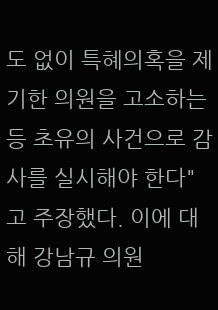도 없이 특혜의혹을 제기한 의원을 고소하는 등 초유의 사건으로 감사를 실시해야 한다"고 주장했다. 이에 대해 강남규 의원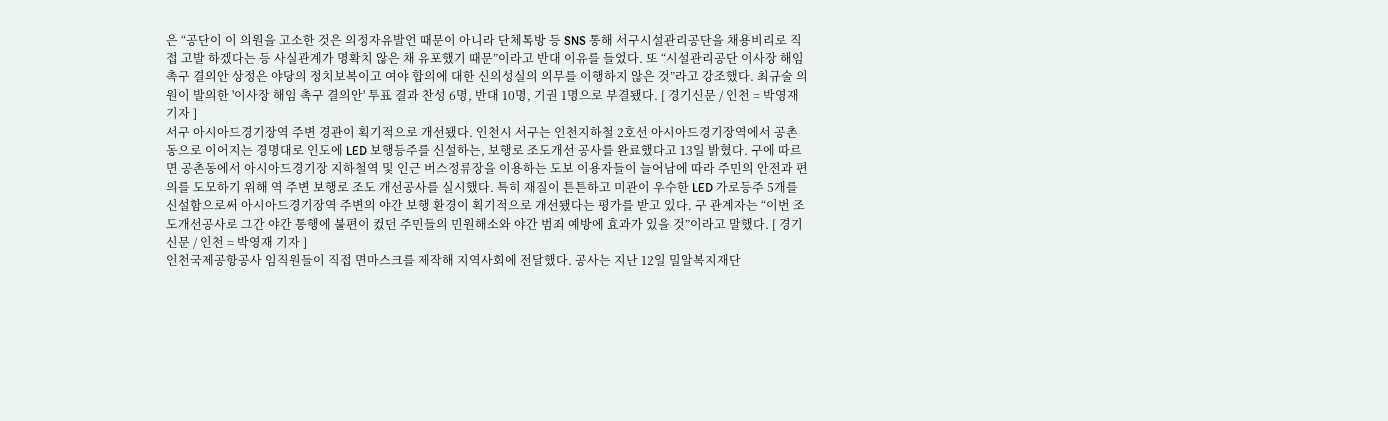은 “공단이 이 의원을 고소한 것은 의정자유발언 때문이 아니라 단체톡방 등 SNS 통해 서구시설관리공단을 채용비리로 직접 고발 하겠다는 등 사실관계가 명확치 않은 채 유포했기 때문”이라고 반대 이유를 들었다. 또 “시설관리공단 이사장 해임 촉구 결의안 상정은 야당의 정치보복이고 여야 합의에 대한 신의성실의 의무를 이행하지 않은 것”라고 강조했다. 최규술 의원이 발의한 '이사장 해임 촉구 결의안' 투표 결과 찬성 6명, 반대 10명, 기권 1명으로 부결됐다. [ 경기신문 / 인천 = 박영재 기자 ]
서구 아시아드경기장역 주변 경관이 획기적으로 개선됐다. 인천시 서구는 인천지하철 2호선 아시아드경기장역에서 공촌동으로 이어지는 경명대로 인도에 LED 보행등주를 신설하는, 보행로 조도개선 공사를 완료했다고 13일 밝혔다. 구에 따르면 공촌동에서 아시아드경기장 지하철역 및 인근 버스정류장을 이용하는 도보 이용자들이 늘어남에 따라 주민의 안전과 편의를 도모하기 위해 역 주변 보행로 조도 개선공사를 실시했다. 특히 재질이 튼튼하고 미관이 우수한 LED 가로등주 5개를 신설함으로써 아시아드경기장역 주변의 야간 보행 환경이 획기적으로 개선됐다는 평가를 받고 있다. 구 관계자는 “이번 조도개선공사로 그간 야간 통행에 불편이 컸던 주민들의 민원해소와 야간 범죄 예방에 효과가 있을 것”이라고 말했다. [ 경기신문 / 인천 = 박영재 기자 ]
인천국제공항공사 임직원들이 직접 면마스크를 제작해 지역사회에 전달했다. 공사는 지난 12일 밀알복지재단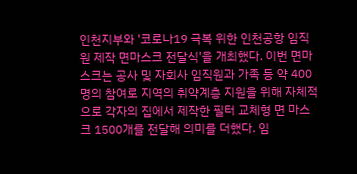인천지부와 '코로나19 극복 위한 인천공항 임직원 제작 면마스크 전달식'을 개최했다. 이번 면마스크는 공사 및 자회사 임직원과 가족 등 약 400명의 참여로 지역의 취약계층 지원을 위해 자체적으로 각자의 집에서 제작한 필터 교체형 면 마스크 1500개를 전달해 의미를 더했다. 임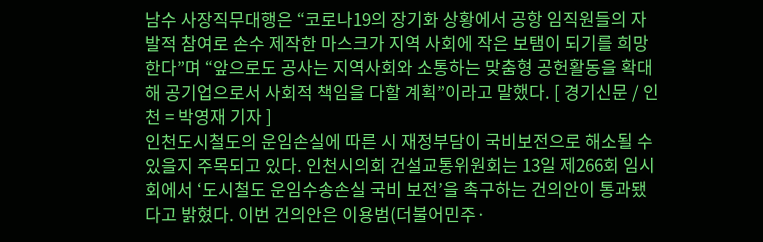남수 사장직무대행은 “코로나19의 장기화 상황에서 공항 임직원들의 자발적 참여로 손수 제작한 마스크가 지역 사회에 작은 보탬이 되기를 희망한다”며 “앞으로도 공사는 지역사회와 소통하는 맞춤형 공헌활동을 확대해 공기업으로서 사회적 책임을 다할 계획”이라고 말했다. [ 경기신문 / 인천 = 박영재 기자 ]
인천도시철도의 운임손실에 따른 시 재정부담이 국비보전으로 해소될 수 있을지 주목되고 있다. 인천시의회 건설교통위원회는 13일 제266회 임시회에서 ‘도시철도 운임수송손실 국비 보전’을 촉구하는 건의안이 통과됐다고 밝혔다. 이번 건의안은 이용범(더불어민주·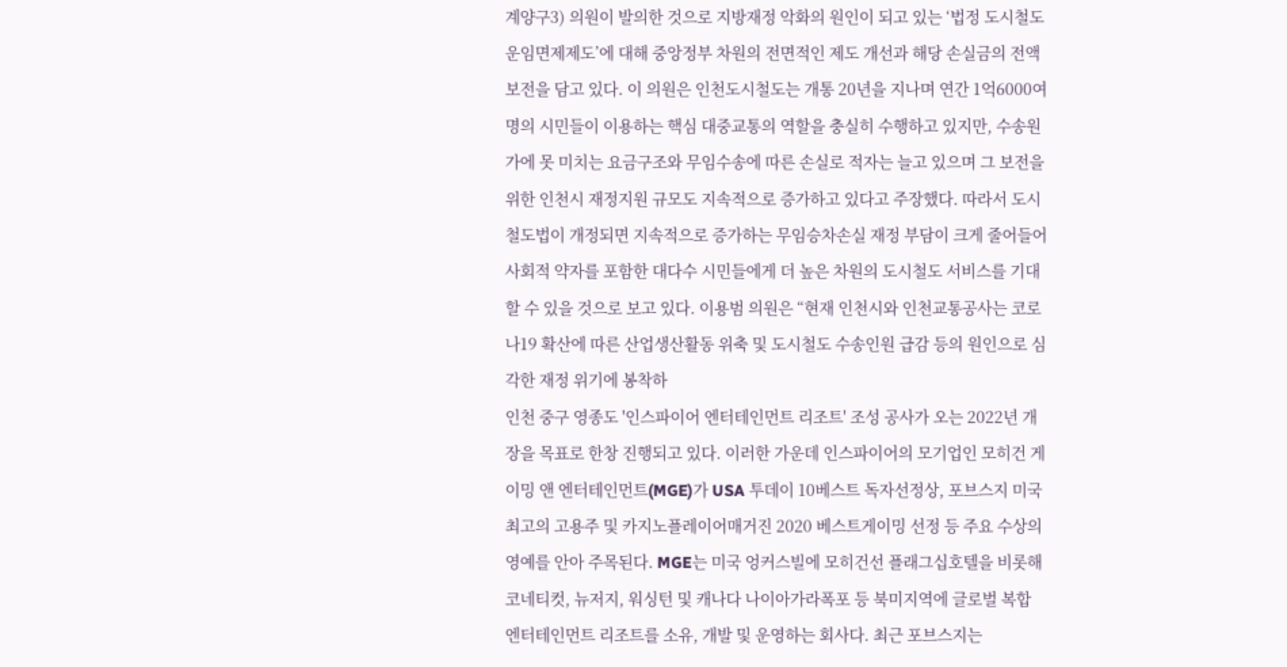계양구3) 의원이 발의한 것으로 지방재정 악화의 원인이 되고 있는 ‘법정 도시철도 운임면제제도’에 대해 중앙정부 차원의 전면적인 제도 개선과 해당 손실금의 전액 보전을 담고 있다. 이 의원은 인천도시철도는 개통 20년을 지나며 연간 1억6000여 명의 시민들이 이용하는 핵심 대중교통의 역할을 충실히 수행하고 있지만, 수송원가에 못 미치는 요금구조와 무임수송에 따른 손실로 적자는 늘고 있으며 그 보전을 위한 인천시 재정지원 규모도 지속적으로 증가하고 있다고 주장했다. 따라서 도시철도법이 개정되면 지속적으로 증가하는 무임승차손실 재정 부담이 크게 줄어들어 사회적 약자를 포함한 대다수 시민들에게 더 높은 차원의 도시철도 서비스를 기대할 수 있을 것으로 보고 있다. 이용범 의원은 “현재 인천시와 인천교통공사는 코로나19 확산에 따른 산업생산활동 위축 및 도시철도 수송인원 급감 등의 원인으로 심각한 재정 위기에 봉착하
인천 중구 영종도 '인스파이어 엔터테인먼트 리조트' 조성 공사가 오는 2022년 개장을 목표로 한창 진행되고 있다. 이러한 가운데 인스파이어의 모기업인 모히건 게이밍 앤 엔터테인먼트(MGE)가 USA 투데이 10베스트 독자선정상, 포브스지 미국 최고의 고용주 및 카지노플레이어매거진 2020 베스트게이밍 선정 등 주요 수상의 영예를 안아 주목된다. MGE는 미국 엉커스빌에 모히건선 플래그십호텔을 비롯해 코네티컷, 뉴저지, 워싱턴 및 캐나다 나이아가라폭포 등 북미지역에 글로벌 복합 엔터테인먼트 리조트를 소유, 개발 및 운영하는 회사다. 최근 포브스지는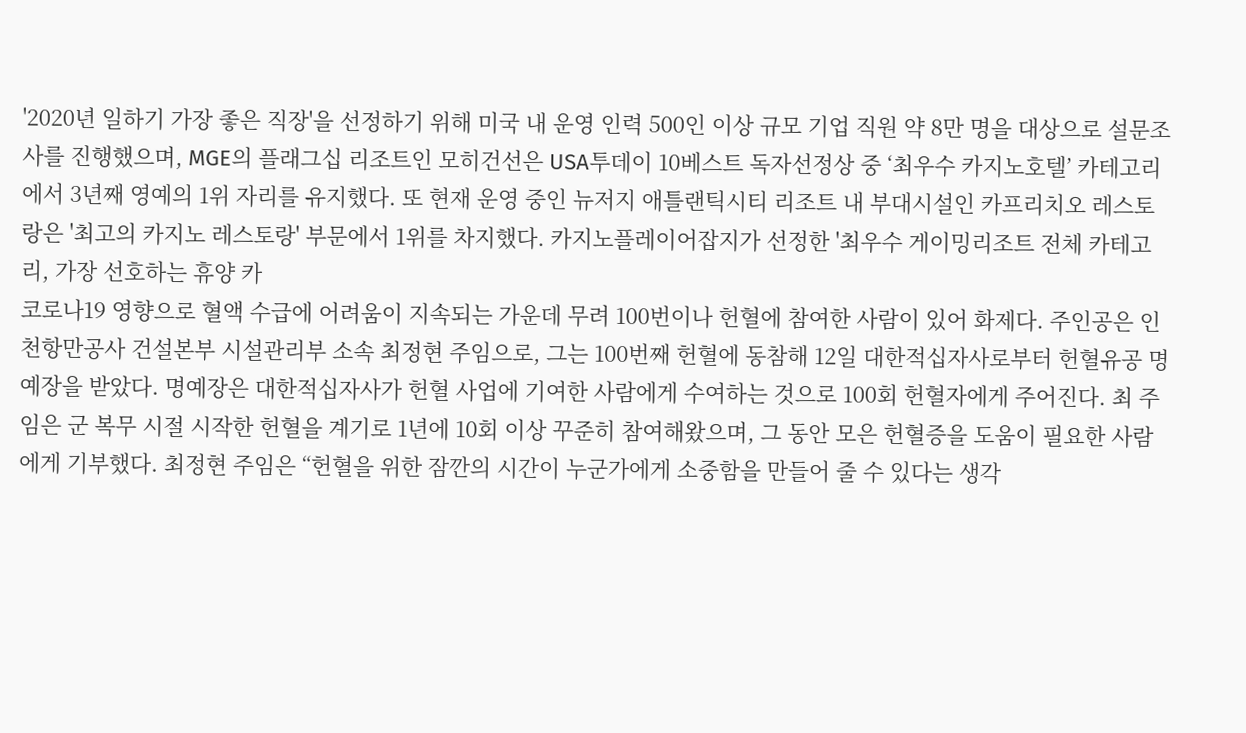'2020년 일하기 가장 좋은 직장'을 선정하기 위해 미국 내 운영 인력 500인 이상 규모 기업 직원 약 8만 명을 대상으로 설문조사를 진행했으며, MGE의 플래그십 리조트인 모히건선은 USA투데이 10베스트 독자선정상 중 ‘최우수 카지노호텔’ 카테고리에서 3년째 영예의 1위 자리를 유지했다. 또 현재 운영 중인 뉴저지 애틀랜틱시티 리조트 내 부대시설인 카프리치오 레스토랑은 '최고의 카지노 레스토랑' 부문에서 1위를 차지했다. 카지노플레이어잡지가 선정한 '최우수 게이밍리조트 전체 카테고리, 가장 선호하는 휴양 카
코로나19 영향으로 혈액 수급에 어려움이 지속되는 가운데 무려 100번이나 헌혈에 참여한 사람이 있어 화제다. 주인공은 인천항만공사 건설본부 시설관리부 소속 최정현 주임으로, 그는 100번째 헌혈에 동참해 12일 대한적십자사로부터 헌혈유공 명예장을 받았다. 명예장은 대한적십자사가 헌혈 사업에 기여한 사람에게 수여하는 것으로 100회 헌혈자에게 주어진다. 최 주임은 군 복무 시절 시작한 헌혈을 계기로 1년에 10회 이상 꾸준히 참여해왔으며, 그 동안 모은 헌혈증을 도움이 필요한 사람에게 기부했다. 최정현 주임은 “헌혈을 위한 잠깐의 시간이 누군가에게 소중함을 만들어 줄 수 있다는 생각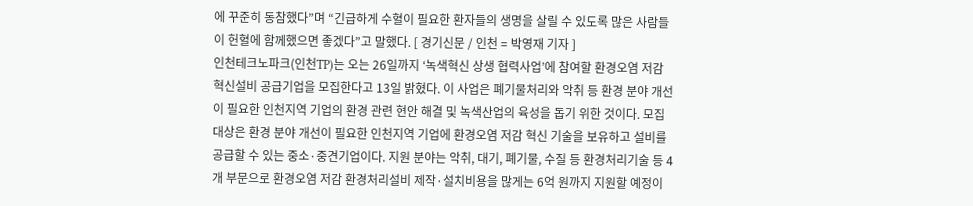에 꾸준히 동참했다”며 “긴급하게 수혈이 필요한 환자들의 생명을 살릴 수 있도록 많은 사람들이 헌혈에 함께했으면 좋겠다”고 말했다. [ 경기신문 / 인천 = 박영재 기자 ]
인천테크노파크(인천TP)는 오는 26일까지 ‘녹색혁신 상생 협력사업’에 참여할 환경오염 저감 혁신설비 공급기업을 모집한다고 13일 밝혔다. 이 사업은 폐기물처리와 악취 등 환경 분야 개선이 필요한 인천지역 기업의 환경 관련 현안 해결 및 녹색산업의 육성을 돕기 위한 것이다. 모집 대상은 환경 분야 개선이 필요한 인천지역 기업에 환경오염 저감 혁신 기술을 보유하고 설비를 공급할 수 있는 중소·중견기업이다. 지원 분야는 악취, 대기, 폐기물, 수질 등 환경처리기술 등 4개 부문으로 환경오염 저감 환경처리설비 제작·설치비용을 많게는 6억 원까지 지원할 예정이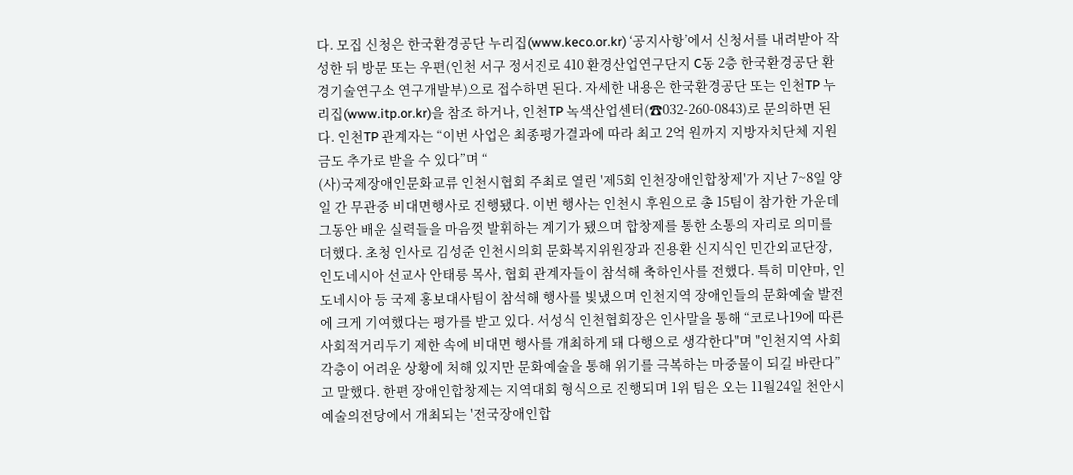다. 모집 신청은 한국환경공단 누리집(www.keco.or.kr) ‘공지사항’에서 신청서를 내려받아 작성한 뒤 방문 또는 우편(인천 서구 정서진로 410 환경산업연구단지 C동 2층 한국환경공단 환경기술연구소 연구개발부)으로 접수하면 된다. 자세한 내용은 한국환경공단 또는 인천TP 누리집(www.itp.or.kr)을 참조 하거나, 인천TP 녹색산업센터(☎032-260-0843)로 문의하면 된다. 인천TP 관계자는 “이번 사업은 최종평가결과에 따라 최고 2억 원까지 지방자치단체 지원금도 추가로 받을 수 있다”며 “
(사)국제장애인문화교류 인천시협회 주최로 열린 '제5회 인천장애인합창제'가 지난 7~8일 양일 간 무관중 비대면행사로 진행됐다. 이번 행사는 인천시 후원으로 총 15팀이 참가한 가운데 그동안 배운 실력들을 마음껏 발휘하는 계기가 됐으며 합창제를 통한 소통의 자리로 의미를 더했다. 초청 인사로 김성준 인천시의회 문화복지위원장과 진용환 신지식인 민간외교단장, 인도네시아 선교사 안태릉 목사, 협회 관계자들이 참석해 축하인사를 전했다. 특히 미얀마, 인도네시아 등 국제 홍보대사팀이 참석해 행사를 빛냈으며 인천지역 장애인들의 문화예술 발전에 크게 기여했다는 평가를 받고 있다. 서성식 인천협회장은 인사말을 통해 “코로나19에 따른 사회적거리두기 제한 속에 비대면 행사를 개최하게 돼 다행으로 생각한다"며 "인천지역 사회 각층이 어려운 상황에 처해 있지만 문화예술을 통해 위기를 극복하는 마중물이 되길 바란다”고 말했다. 한편 장애인합창제는 지역대회 형식으로 진행되며 1위 팀은 오는 11월24일 천안시 예술의전당에서 개최되는 '전국장애인합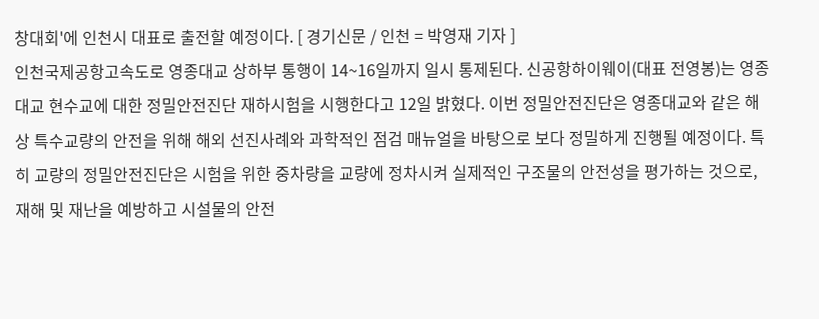창대회'에 인천시 대표로 출전할 예정이다. [ 경기신문 / 인천 = 박영재 기자 ]
인천국제공항고속도로 영종대교 상하부 통행이 14~16일까지 일시 통제된다. 신공항하이웨이(대표 전영봉)는 영종대교 현수교에 대한 정밀안전진단 재하시험을 시행한다고 12일 밝혔다. 이번 정밀안전진단은 영종대교와 같은 해상 특수교량의 안전을 위해 해외 선진사례와 과학적인 점검 매뉴얼을 바탕으로 보다 정밀하게 진행될 예정이다. 특히 교량의 정밀안전진단은 시험을 위한 중차량을 교량에 정차시켜 실제적인 구조물의 안전성을 평가하는 것으로, 재해 및 재난을 예방하고 시설물의 안전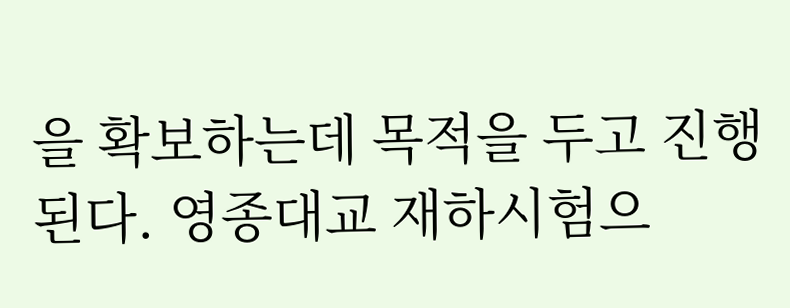을 확보하는데 목적을 두고 진행된다. 영종대교 재하시험으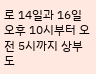로 14일과 16일 오후 10시부터 오전 5시까지 상부도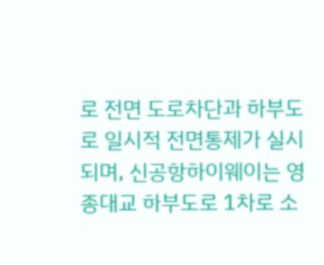로 전면 도로차단과 하부도로 일시적 전면통제가 실시되며, 신공항하이웨이는 영종대교 하부도로 1차로 소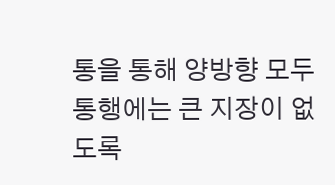통을 통해 양방향 모두 통행에는 큰 지장이 없도록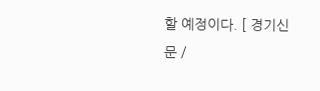할 예정이다. [ 경기신문 /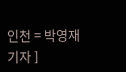인천 = 박영재 기자 ]